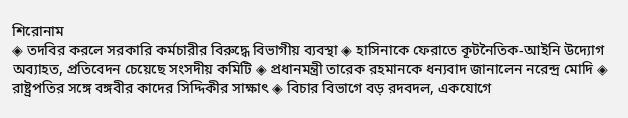শিরোনাম
◈ তদবির করলে সরকারি কর্মচারীর বিরুদ্ধে বিভাগীয় ব্যবস্থা ◈ হাসিনাকে ফেরাতে কূটনৈতিক-আইনি উদ্যোগ অব্যাহত, প্রতিবেদন চেয়েছে সংসদীয় কমিটি ◈ প্রধানমন্ত্রী তারেক রহমানকে ধন্যবাদ জানালেন নরেন্দ্র মোদি ◈ রাষ্ট্রপতির সঙ্গে বঙ্গবীর কাদের সিদ্দিকীর সাক্ষাৎ ◈ বিচার বিভাগে বড় রদবদল, একযোগে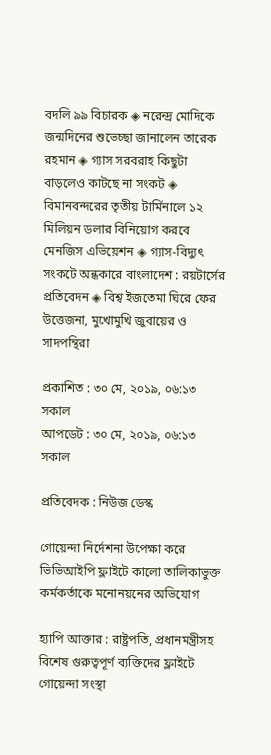বদলি ৯৯ বিচারক ◈ নরেন্দ্র মোদিকে জন্মদিনের শুভেচ্ছা জানালেন তারেক রহমান ◈ গ্যাস সরবরাহ কিছুটা বাড়লেও কাটছে না সংকট ◈ বিমানবন্দরের তৃতীয় টার্মিনালে ১২ মিলিয়ন ডলার বিনিয়োগ করবে মেনজিস এভিয়েশন ◈ গ্যাস-বিদ্যুৎ সংকটে অন্ধকারে বাংলাদেশ : রয়টার্সের প্রতিবেদন ◈ বিশ্ব ইজতেমা ঘিরে ফের উত্তেজনা, মুখোমুখি জুবায়ের ও সাদপন্থিরা

প্রকাশিত : ৩০ মে, ২০১৯, ০৬:১৩ সকাল
আপডেট : ৩০ মে, ২০১৯, ০৬:১৩ সকাল

প্রতিবেদক : নিউজ ডেস্ক

গোয়েন্দা নির্দেশনা উপেক্ষা করে ভিভিআইপি ফ্লাইটে কালো তালিকাভুক্ত কর্মকর্তাকে মনোনয়নের অভিযোগ

হ্যাপি আক্তার : রাষ্ট্রপতি, প্রধানমন্ত্রীসহ বিশেষ গুরুত্বপূর্ণ ব্যক্তিদের ফ্লাইটে গোয়েন্দা সংস্থা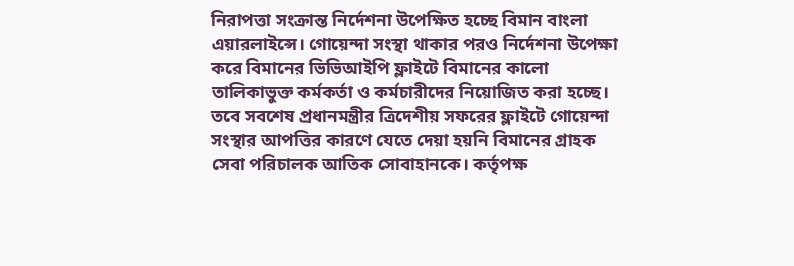নিরাপত্তা সংক্রান্ত নির্দেশনা উপেক্ষিত হচ্ছে বিমান বাংলা এয়ারলাইন্সে। গোয়েন্দা সংস্থা থাকার পরও নির্দেশনা উপেক্ষা করে বিমানের ভিভিআইপি ফ্লাইটে বিমানের কালো তালিকাভুক্ত কর্মকর্তা ও কর্মচারীদের নিয়োজিত করা হচ্ছে। তবে সবশেষ প্রধানমন্ত্রীর ত্রিদেশীয় সফরের ফ্লাইটে গোয়েন্দা সংস্থার আপত্তির কারণে যেতে দেয়া হয়নি বিমানের গ্রাহক সেবা পরিচালক আতিক সোবাহানকে। কর্তৃপক্ষ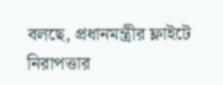বলছে, প্রধানমন্ত্রীর ফ্লাইটে নিরাপত্তার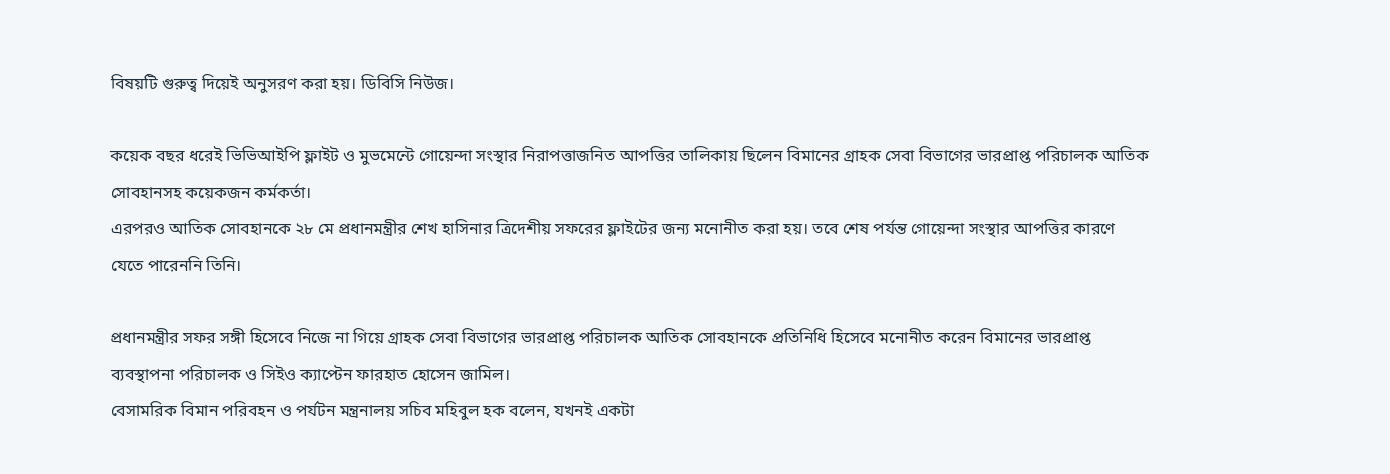বিষয়টি গুরুত্ব দিয়েই অনুসরণ করা হয়। ডিবিসি নিউজ।

কয়েক বছর ধরেই ভিভিআইপি ফ্লাইট ও মুভমেন্টে গোয়েন্দা সংস্থার নিরাপত্তাজনিত আপত্তির তালিকায় ছিলেন বিমানের গ্রাহক সেবা বিভাগের ভারপ্রাপ্ত পরিচালক আতিক সোবহানসহ কয়েকজন কর্মকর্তা।
এরপরও আতিক সোবহানকে ২৮ মে প্রধানমন্ত্রীর শেখ হাসিনার ত্রিদেশীয় সফরের ফ্লাইটের জন্য মনোনীত করা হয়। তবে শেষ পর্যন্ত গোয়েন্দা সংস্থার আপত্তির কারণে যেতে পারেননি তিনি।

প্রধানমন্ত্রীর সফর সঙ্গী হিসেবে নিজে না গিয়ে গ্রাহক সেবা বিভাগের ভারপ্রাপ্ত পরিচালক আতিক সোবহানকে প্রতিনিধি হিসেবে মনোনীত করেন বিমানের ভারপ্রাপ্ত ব্যবস্থাপনা পরিচালক ও সিইও ক্যাপ্টেন ফারহাত হোসেন জামিল।
বেসামরিক বিমান পরিবহন ও পর্যটন মন্ত্রনালয় সচিব মহিবুল হক বলেন, যখনই একটা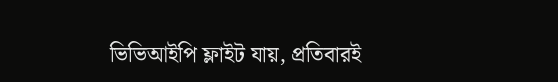ভিভিআইপি ফ্লাইট যায়, প্রতিবারই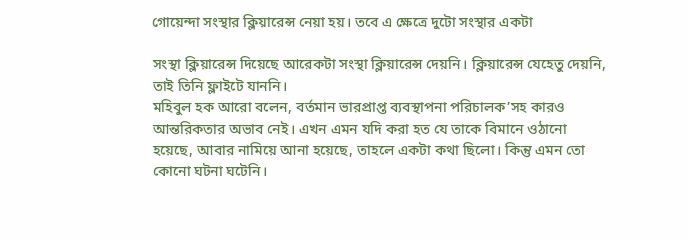গোয়েন্দা সংস্থার ক্লিয়ারেন্স নেয়া হয়। তবে এ ক্ষেত্রে দুটো সংস্থার একটা

সংস্থা ক্লিয়ারেন্স দিয়েছে আরেকটা সংস্থা ক্লিয়ারেন্স দেয়নি। ক্লিয়ারেন্স যেহেতু দেয়নি, তাই তিনি ফ্লাইটে যাননি।
মহিবুল হক আরো বলেন, বর্তমান ভারপ্রাপ্ত ব্যবস্থাপনা পরিচালক’সহ কারও আন্তরিকতার অভাব নেই। এখন এমন যদি করা হত যে তাকে বিমানে ওঠানো হয়েছে, আবার নামিয়ে আনা হয়েছে, তাহলে একটা কথা ছিলো। কিন্তু এমন তো কোনো ঘটনা ঘটেনি।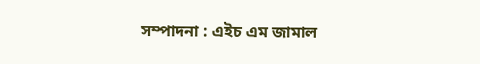সম্পাদনা : এইচ এম জামাল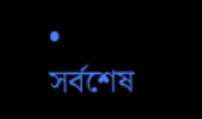• সর্বশেষ